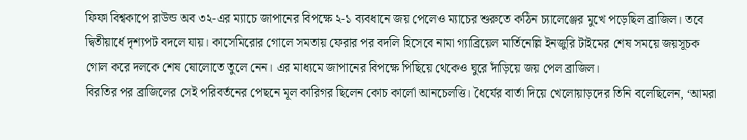ফিফা বিশ্বকাপে রাউন্ড অব ৩২-এর ম্যাচে জাপানের বিপক্ষে ২-১ ব্যবধানে জয় পেলেও ম্যাচের শুরুতে কঠিন চ্যালেঞ্জের মুখে পড়েছিল ব্রাজিল। তবে দ্বিতীয়ার্ধে দৃশ্যপট বদলে যায়। কাসেমিরোর গোলে সমতায় ফেরার পর বদলি হিসেবে নামা গ্যাব্রিয়েল মার্তিনেল্লি ইনজুরি টাইমের শেষ সময়ে জয়সূচক গোল করে দলকে শেষ ষোলোতে তুলে নেন। এর মাধ্যমে জাপানের বিপক্ষে পিছিয়ে থেকেও ঘুরে দাঁড়িয়ে জয় পেল ব্রাজিল।
বিরতির পর ব্রাজিলের সেই পরিবর্তনের পেছনে মূল কারিগর ছিলেন কোচ কার্লো আনচেলত্তি। ধৈর্যের বার্তা দিয়ে খেলোয়াড়দের তিনি বলেছিলেন, ‘আমরা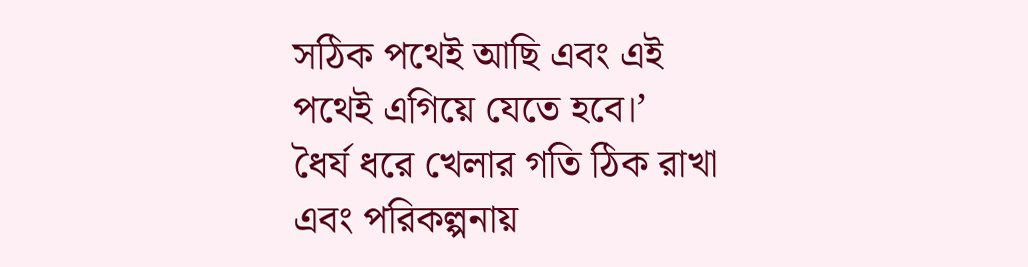সঠিক পথেই আছি এবং এই পথেই এগিয়ে যেতে হবে।’
ধৈর্য ধরে খেলার গতি ঠিক রাখা এবং পরিকল্পনায়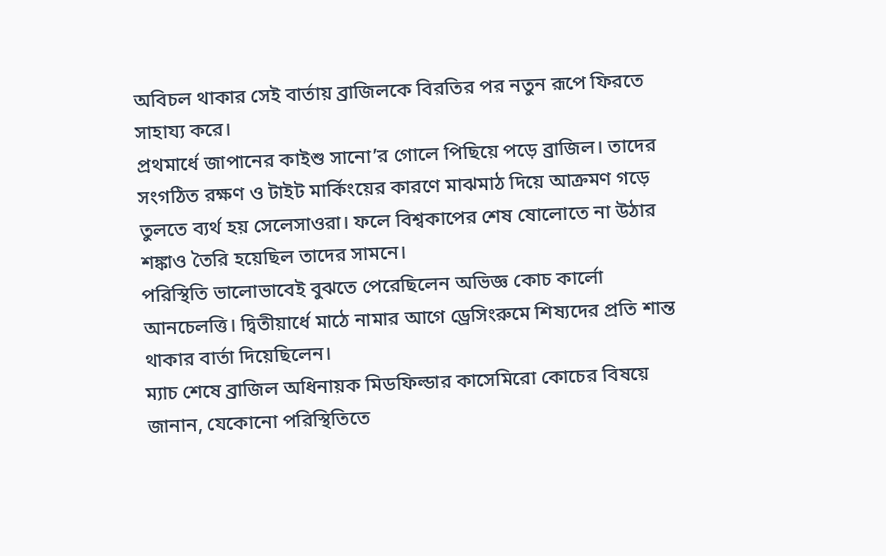অবিচল থাকার সেই বার্তায় ব্রাজিলকে বিরতির পর নতুন রূপে ফিরতে সাহায্য করে।
প্রথমার্ধে জাপানের কাইশু সানো’র গোলে পিছিয়ে পড়ে ব্রাজিল। তাদের সংগঠিত রক্ষণ ও টাইট মার্কিংয়ের কারণে মাঝমাঠ দিয়ে আক্রমণ গড়ে তুলতে ব্যর্থ হয় সেলেসাওরা। ফলে বিশ্বকাপের শেষ ষোলোতে না উঠার শঙ্কাও তৈরি হয়েছিল তাদের সামনে।
পরিস্থিতি ভালোভাবেই বুঝতে পেরেছিলেন অভিজ্ঞ কোচ কার্লো আনচেলত্তি। দ্বিতীয়ার্ধে মাঠে নামার আগে ড্রেসিংরুমে শিষ্যদের প্রতি শান্ত থাকার বার্তা দিয়েছিলেন।
ম্যাচ শেষে ব্রাজিল অধিনায়ক মিডফিল্ডার কাসেমিরো কোচের বিষয়ে জানান, যেকোনো পরিস্থিতিতে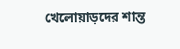খেলোয়াড়দের শান্ত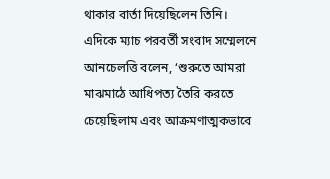থাকার বার্তা দিয়েছিলেন তিনি।
এদিকে ম্যাচ পরবর্তী সংবাদ সম্মেলনে আনচেলত্তি বলেন, ‘শুরুতে আমরা মাঝমাঠে আধিপত্য তৈরি করতে চেয়েছিলাম এবং আক্রমণাত্মকভাবে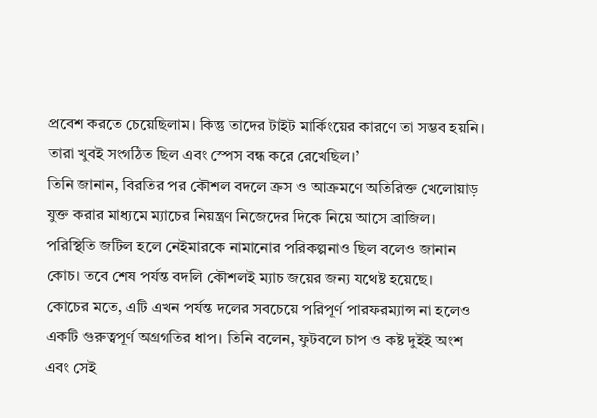প্রবেশ করতে চেয়েছিলাম। কিন্তু তাদের টাইট মার্কিংয়ের কারণে তা সম্ভব হয়নি। তারা খুবই সংগঠিত ছিল এবং স্পেস বন্ধ করে রেখেছিল।’
তিনি জানান, বিরতির পর কৌশল বদলে ক্রস ও আক্রমণে অতিরিক্ত খেলোয়াড় যুক্ত করার মাধ্যমে ম্যাচের নিয়ন্ত্রণ নিজেদের দিকে নিয়ে আসে ব্রাজিল। পরিস্থিতি জটিল হলে নেইমারকে নামানোর পরিকল্পনাও ছিল বলেও জানান কোচ। তবে শেষ পর্যন্ত বদলি কৌশলই ম্যাচ জয়ের জন্য যথেষ্ট হয়েছে।
কোচের মতে, এটি এখন পর্যন্ত দলের সবচেয়ে পরিপূর্ণ পারফরম্যান্স না হলেও একটি গুরুত্বপূর্ণ অগ্রগতির ধাপ। তিনি বলেন, ফুটবলে চাপ ও কষ্ট দুইই অংশ এবং সেই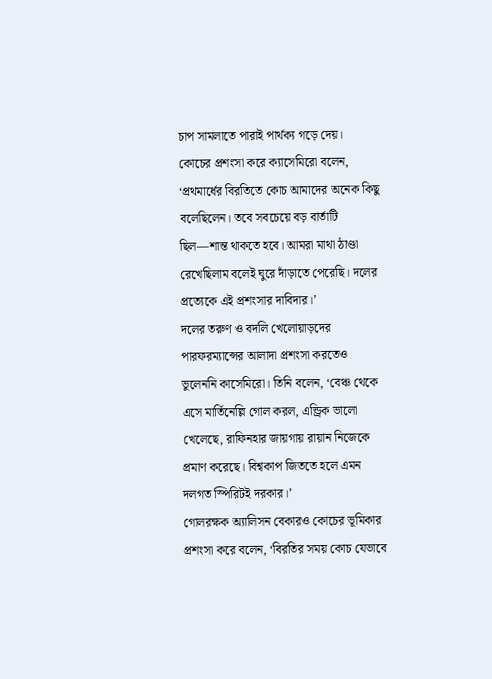চাপ সামলাতে পারাই পার্থক্য গড়ে দেয়।
কোচের প্রশংসা করে ক্যাসেমিরো বলেন, ‘প্রথমার্ধের বিরতিতে কোচ আমাদের অনেক কিছু বলেছিলেন। তবে সবচেয়ে বড় বার্তাটি ছিল—শান্ত থাকতে হবে। আমরা মাথা ঠাণ্ডা রেখেছিলাম বলেই ঘুরে দাঁড়াতে পেরেছি। দলের প্রত্যেকে এই প্রশংসার দাবিদার।’
দলের তরুণ ও বদলি খেলোয়াড়দের পারফরম্যান্সের আলাদা প্রশংসা করতেও ভুলেননি কাসেমিরো। তিনি বলেন, ‘বেঞ্চ থেকে এসে মার্তিনেল্লি গোল করল, এন্ড্রিক ভালো খেলেছে, রাফিনহার জায়গায় রায়ান নিজেকে প্রমাণ করেছে। বিশ্বকাপ জিততে হলে এমন দলগত স্পিরিটই দরকার।’
গোলরক্ষক অ্যালিসন বেকারও কোচের ভূমিকার প্রশংসা করে বলেন, ‘বিরতির সময় কোচ যেভাবে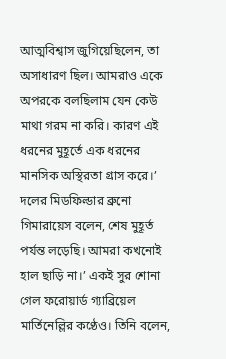আত্মবিশ্বাস জুগিয়েছিলেন, তা অসাধারণ ছিল। আমরাও একে অপরকে বলছিলাম যেন কেউ মাথা গরম না করি। কারণ এই ধরনের মুহূর্তে এক ধরনের মানসিক অস্থিরতা গ্রাস করে।’
দলের মিডফিল্ডার ব্রুনো গিমারায়েস বলেন, শেষ মুহূর্ত পর্যন্ত লড়েছি। আমরা কখনোই হাল ছাড়ি না।’ একই সুর শোনা গেল ফরোয়ার্ড গ্যাব্রিয়েল মার্তিনেল্লির কণ্ঠেও। তিনি বলেন,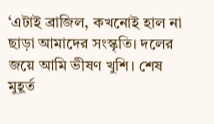‘এটাই ব্রাজিল, কখনোই হাল না ছাড়া আমাদের সংস্কৃতি। দলের জয়ে আমি ভীষণ খুশি। শেষ মুহূর্ত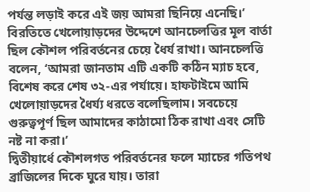পর্যন্ত লড়াই করে এই জয় আমরা ছিনিয়ে এনেছি।’
বিরতিতে খেলোয়াড়দের উদ্দেশে আনচেলত্তির মূল বার্তা ছিল কৌশল পরিবর্তনের চেয়ে ধৈর্য রাখা। আনচেলত্তি বলেন, ‘আমরা জানতাম এটি একটি কঠিন ম্যাচ হবে, বিশেষ করে শেষ ৩২-এর পর্যায়ে। হাফটাইমে আমি খেলোয়াড়দের ধৈর্য্য ধরতে বলেছিলাম। সবচেয়ে গুরুত্বপূর্ণ ছিল আমাদের কাঠামো ঠিক রাখা এবং সেটি নষ্ট না করা।’
দ্বিতীয়ার্ধে কৌশলগত পরিবর্তনের ফলে ম্যাচের গতিপথ ব্রাজিলের দিকে ঘুরে যায়। তারা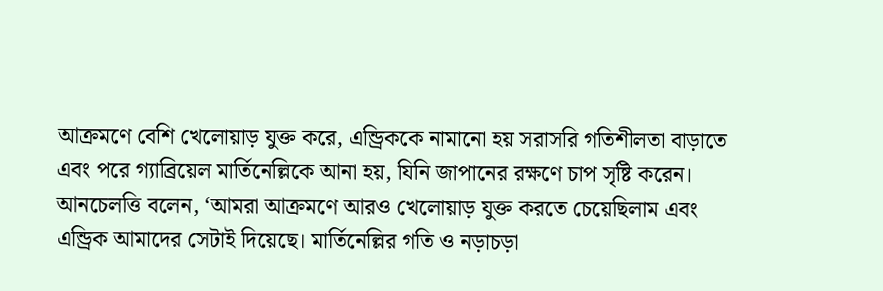আক্রমণে বেশি খেলোয়াড় যুক্ত করে, এন্ড্রিককে নামানো হয় সরাসরি গতিশীলতা বাড়াতে এবং পরে গ্যাব্রিয়েল মার্তিনেল্লিকে আনা হয়, যিনি জাপানের রক্ষণে চাপ সৃষ্টি করেন।
আনচেলত্তি বলেন, ‘আমরা আক্রমণে আরও খেলোয়াড় যুক্ত করতে চেয়েছিলাম এবং এন্ড্রিক আমাদের সেটাই দিয়েছে। মার্তিনেল্লির গতি ও নড়াচড়া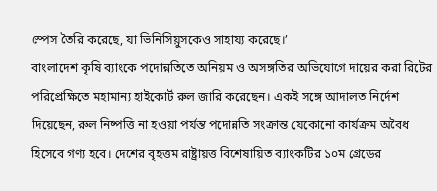স্পেস তৈরি করেছে, যা ভিনিসিয়ুসকেও সাহায্য করেছে।’
বাংলাদেশ কৃষি ব্যাংকে পদোন্নতিতে অনিয়ম ও অসঙ্গতির অভিযোগে দায়ের করা রিটের পরিপ্রেক্ষিতে মহামান্য হাইকোর্ট রুল জারি করেছেন। একই সঙ্গে আদালত নির্দেশ দিয়েছেন, রুল নিষ্পত্তি না হওয়া পর্যন্ত পদোন্নতি সংক্রান্ত যেকোনো কার্যক্রম অবৈধ হিসেবে গণ্য হবে। দেশের বৃহত্তম রাষ্ট্রায়ত্ত বিশেষায়িত ব্যাংকটির ১০ম গ্রেডের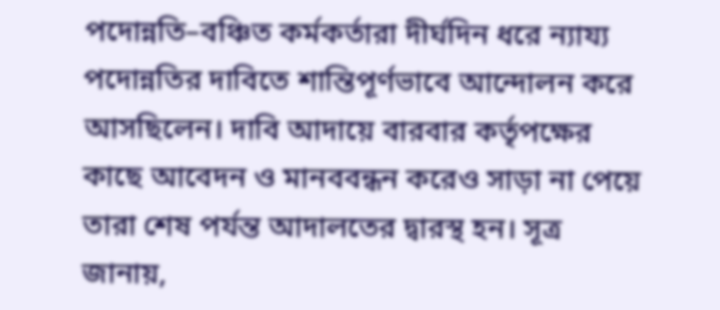পদোন্নতি–বঞ্চিত কর্মকর্তারা দীর্ঘদিন ধরে ন্যায্য পদোন্নতির দাবিতে শান্তিপূর্ণভাবে আন্দোলন করে আসছিলেন। দাবি আদায়ে বারবার কর্তৃপক্ষের কাছে আবেদন ও মানববন্ধন করেও সাড়া না পেয়ে তারা শেষ পর্যন্ত আদালতের দ্বারস্থ হন। সূত্র জানায়,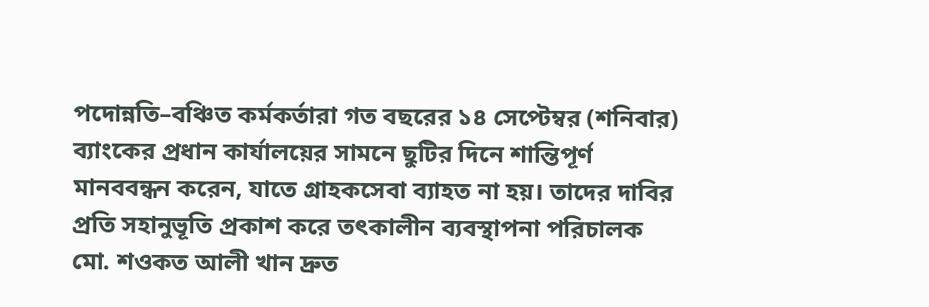পদোন্নতি–বঞ্চিত কর্মকর্তারা গত বছরের ১৪ সেপ্টেম্বর (শনিবার) ব্যাংকের প্রধান কার্যালয়ের সামনে ছুটির দিনে শান্তিপূর্ণ মানববন্ধন করেন, যাতে গ্রাহকসেবা ব্যাহত না হয়। তাদের দাবির প্রতি সহানুভূতি প্রকাশ করে তৎকালীন ব্যবস্থাপনা পরিচালক মো. শওকত আলী খান দ্রুত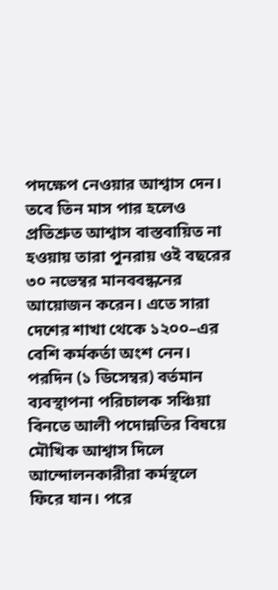পদক্ষেপ নেওয়ার আশ্বাস দেন। তবে তিন মাস পার হলেও প্রতিশ্রুত আশ্বাস বাস্তবায়িত না হওয়ায় তারা পুনরায় ওই বছরের ৩০ নভেম্বর মানববন্ধনের আয়োজন করেন। এতে সারা দেশের শাখা থেকে ১২০০–এর বেশি কর্মকর্তা অংশ নেন। পরদিন (১ ডিসেম্বর) বর্তমান ব্যবস্থাপনা পরিচালক সঞ্চিয়া বিনতে আলী পদোন্নতির বিষয়ে মৌখিক আশ্বাস দিলে আন্দোলনকারীরা কর্মস্থলে ফিরে যান। পরে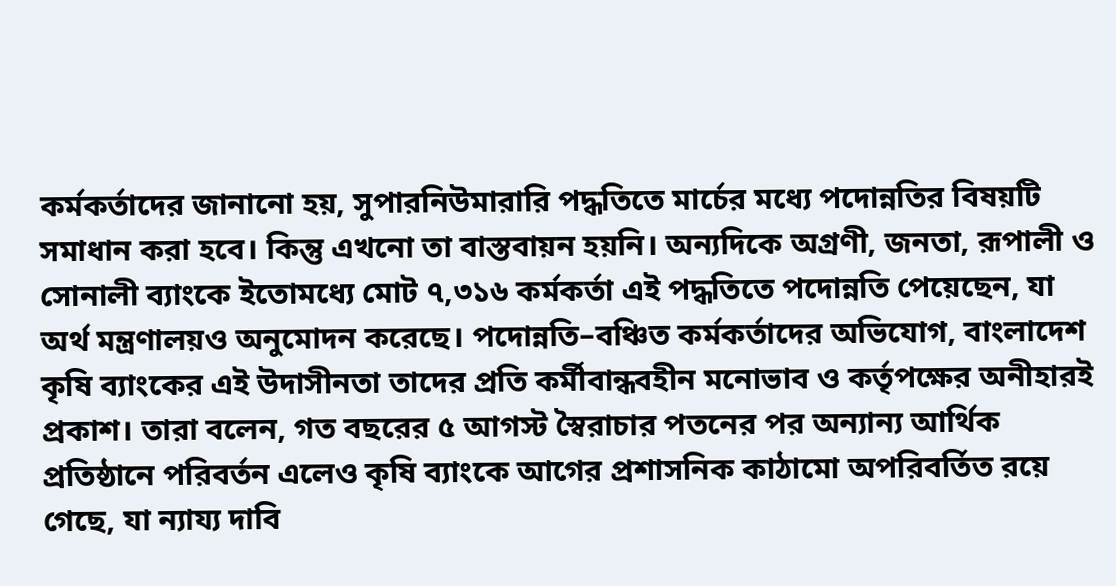কর্মকর্তাদের জানানো হয়, সুপারনিউমারারি পদ্ধতিতে মার্চের মধ্যে পদোন্নতির বিষয়টি সমাধান করা হবে। কিন্তু এখনো তা বাস্তবায়ন হয়নি। অন্যদিকে অগ্রণী, জনতা, রূপালী ও সোনালী ব্যাংকে ইতোমধ্যে মোট ৭,৩১৬ কর্মকর্তা এই পদ্ধতিতে পদোন্নতি পেয়েছেন, যা অর্থ মন্ত্রণালয়ও অনুমোদন করেছে। পদোন্নতি–বঞ্চিত কর্মকর্তাদের অভিযোগ, বাংলাদেশ কৃষি ব্যাংকের এই উদাসীনতা তাদের প্রতি কর্মীবান্ধবহীন মনোভাব ও কর্তৃপক্ষের অনীহারই প্রকাশ। তারা বলেন, গত বছরের ৫ আগস্ট স্বৈরাচার পতনের পর অন্যান্য আর্থিক প্রতিষ্ঠানে পরিবর্তন এলেও কৃষি ব্যাংকে আগের প্রশাসনিক কাঠামো অপরিবর্তিত রয়ে গেছে, যা ন্যায্য দাবি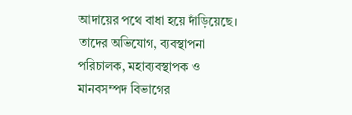আদায়ের পথে বাধা হয়ে দাঁড়িয়েছে। তাদের অভিযোগ, ব্যবস্থাপনা পরিচালক, মহাব্যবস্থাপক ও মানবসম্পদ বিভাগের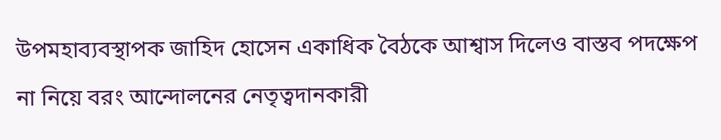উপমহাব্যবস্থাপক জাহিদ হোসেন একাধিক বৈঠকে আশ্বাস দিলেও বাস্তব পদক্ষেপ না নিয়ে বরং আন্দোলনের নেতৃত্বদানকারী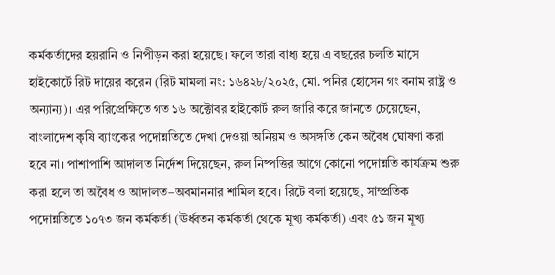কর্মকর্তাদের হয়রানি ও নিপীড়ন করা হয়েছে। ফলে তারা বাধ্য হয়ে এ বছরের চলতি মাসে হাইকোর্টে রিট দায়ের করেন (রিট মামলা নং: ১৬৪২৮/২০২৫, মো. পনির হোসেন গং বনাম রাষ্ট্র ও অন্যান্য)। এর পরিপ্রেক্ষিতে গত ১৬ অক্টোবর হাইকোর্ট রুল জারি করে জানতে চেয়েছেন, বাংলাদেশ কৃষি ব্যাংকের পদোন্নতিতে দেখা দেওয়া অনিয়ম ও অসঙ্গতি কেন অবৈধ ঘোষণা করা হবে না। পাশাপাশি আদালত নির্দেশ দিয়েছেন, রুল নিষ্পত্তির আগে কোনো পদোন্নতি কার্যক্রম শুরু করা হলে তা অবৈধ ও আদালত–অবমাননার শামিল হবে। রিটে বলা হয়েছে, সাম্প্রতিক পদোন্নতিতে ১০৭৩ জন কর্মকর্তা (ঊর্ধ্বতন কর্মকর্তা থেকে মূখ্য কর্মকর্তা) এবং ৫১ জন মূখ্য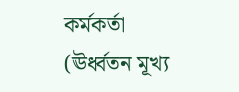কর্মকর্তা (ঊর্ধ্বতন মূখ্য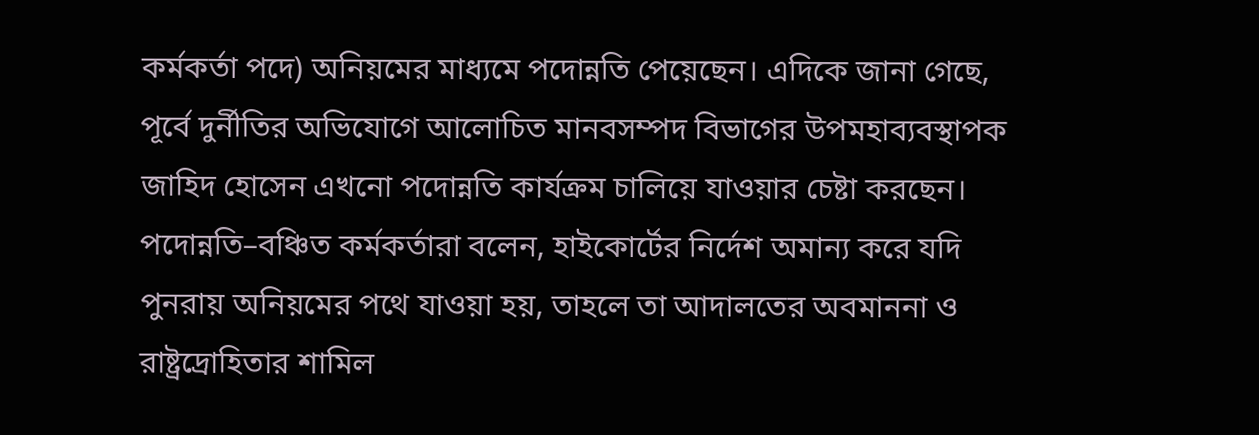কর্মকর্তা পদে) অনিয়মের মাধ্যমে পদোন্নতি পেয়েছেন। এদিকে জানা গেছে, পূর্বে দুর্নীতির অভিযোগে আলোচিত মানবসম্পদ বিভাগের উপমহাব্যবস্থাপক জাহিদ হোসেন এখনো পদোন্নতি কার্যক্রম চালিয়ে যাওয়ার চেষ্টা করছেন। পদোন্নতি–বঞ্চিত কর্মকর্তারা বলেন, হাইকোর্টের নির্দেশ অমান্য করে যদি পুনরায় অনিয়মের পথে যাওয়া হয়, তাহলে তা আদালতের অবমাননা ও রাষ্ট্রদ্রোহিতার শামিল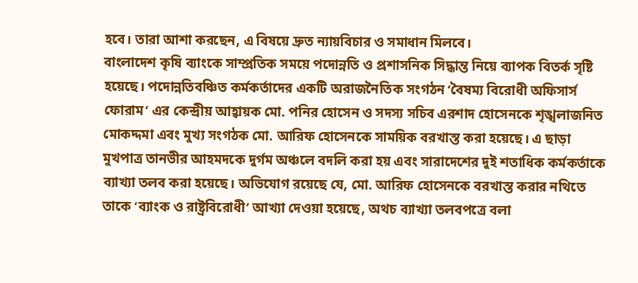হবে। তারা আশা করছেন, এ বিষয়ে দ্রুত ন্যায়বিচার ও সমাধান মিলবে।
বাংলাদেশ কৃষি ব্যাংকে সাম্প্রতিক সময়ে পদোন্নতি ও প্রশাসনিক সিদ্ধান্ত নিয়ে ব্যাপক বিতর্ক সৃষ্টি হয়েছে। পদোন্নতিবঞ্চিত কর্মকর্তাদের একটি অরাজনৈতিক সংগঠন ‘বৈষম্য বিরোধী অফিসার্স ফোরাম’ এর কেন্দ্রীয় আহ্বায়ক মো. পনির হোসেন ও সদস্য সচিব এরশাদ হোসেনকে শৃঙ্খলাজনিত মোকদ্দমা এবং মুখ্য সংগঠক মো. আরিফ হোসেনকে সাময়িক বরখাস্ত করা হয়েছে। এ ছাড়া মুখপাত্র তানভীর আহমদকে দুর্গম অঞ্চলে বদলি করা হয় এবং সারাদেশের দুই শতাধিক কর্মকর্তাকে ব্যাখ্যা তলব করা হয়েছে। অভিযোগ রয়েছে যে, মো. আরিফ হোসেনকে বরখাস্ত করার নথিতে তাকে ‘ব্যাংক ও রাষ্ট্রবিরোধী’ আখ্যা দেওয়া হয়েছে, অথচ ব্যাখ্যা তলবপত্রে বলা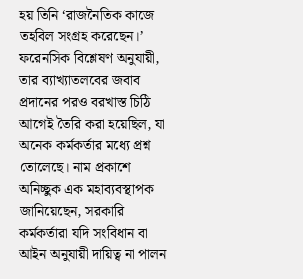হয় তিনি ‘রাজনৈতিক কাজে তহবিল সংগ্রহ করেছেন।’ ফরেনসিক বিশ্লেষণ অনুযায়ী, তার ব্যাখ্যাতলবের জবাব প্রদানের পরও বরখাস্ত চিঠি আগেই তৈরি করা হয়েছিল, যা অনেক কর্মকর্তার মধ্যে প্রশ্ন তোলেছে। নাম প্রকাশে অনিচ্ছুক এক মহাব্যবস্থাপক জানিয়েছেন, সরকারি কর্মকর্তারা যদি সংবিধান বা আইন অনুযায়ী দায়িত্ব না পালন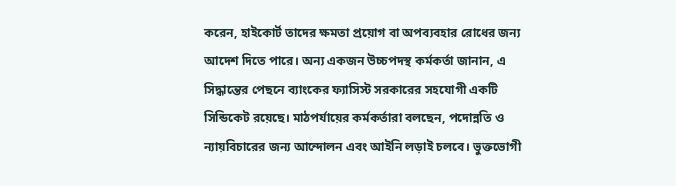করেন, হাইকোর্ট তাদের ক্ষমতা প্রয়োগ বা অপব্যবহার রোধের জন্য আদেশ দিতে পারে। অন্য একজন উচ্চপদস্থ কর্মকর্তা জানান, এ সিদ্ধান্তের পেছনে ব্যাংকের ফ্যাসিস্ট সরকারের সহযোগী একটি সিন্ডিকেট রয়েছে। মাঠপর্যায়ের কর্মকর্তারা বলছেন, পদোন্নতি ও ন্যায়বিচারের জন্য আন্দোলন এবং আইনি লড়াই চলবে। ভুক্তভোগী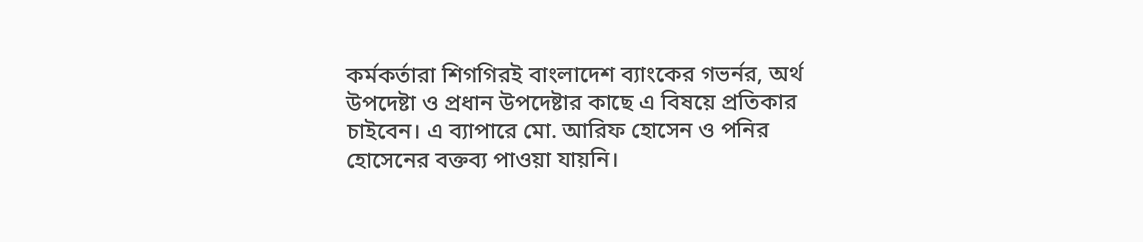কর্মকর্তারা শিগগিরই বাংলাদেশ ব্যাংকের গভর্নর, অর্থ উপদেষ্টা ও প্রধান উপদেষ্টার কাছে এ বিষয়ে প্রতিকার চাইবেন। এ ব্যাপারে মো. আরিফ হোসেন ও পনির হোসেনের বক্তব্য পাওয়া যায়নি।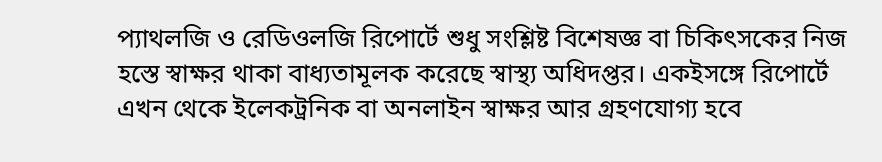প্যাথলজি ও রেডিওলজি রিপোর্টে শুধু সংশ্লিষ্ট বিশেষজ্ঞ বা চিকিৎসকের নিজ হস্তে স্বাক্ষর থাকা বাধ্যতামূলক করেছে স্বাস্থ্য অধিদপ্তর। একইসঙ্গে রিপোর্টে এখন থেকে ইলেকট্রনিক বা অনলাইন স্বাক্ষর আর গ্রহণযোগ্য হবে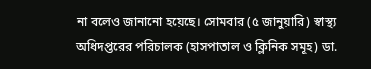না বলেও জানানো হয়েছে। সোমবার (৫ জানুয়ারি) স্বাস্থ্য অধিদপ্তরের পরিচালক (হাসপাতাল ও ক্লিনিক সমূহ) ডা.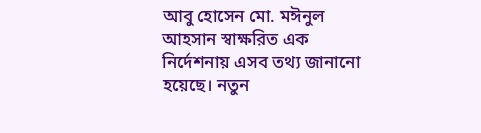আবু হোসেন মো. মঈনুল আহসান স্বাক্ষরিত এক নির্দেশনায় এসব তথ্য জানানো হয়েছে। নতুন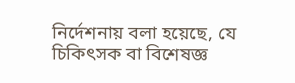নির্দেশনায় বলা হয়েছে, যে চিকিৎসক বা বিশেষজ্ঞ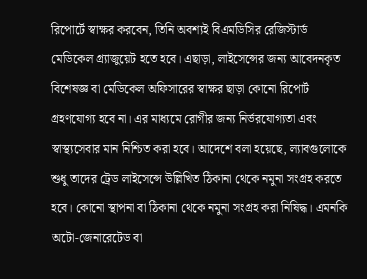রিপোর্টে স্বাক্ষর করবেন, তিনি অবশ্যই বিএমডিসির রেজিস্টার্ড মেডিকেল গ্র্যাজুয়েট হতে হবে। এছাড়া, লাইসেন্সের জন্য আবেদনকৃত বিশেষজ্ঞ বা মেডিকেল অফিসারের স্বাক্ষর ছাড়া কোনো রিপোর্ট গ্রহণযোগ্য হবে না। এর মাধ্যমে রোগীর জন্য নির্ভরযোগ্যতা এবং স্বাস্থ্যসেবার মান নিশ্চিত করা হবে। আদেশে বলা হয়েছে, ল্যাবগুলোকে শুধু তাদের ট্রেড লাইসেন্সে উল্লিখিত ঠিকানা থেকে নমুনা সংগ্রহ করতে হবে। কোনো স্থাপনা বা ঠিকানা থেকে নমুনা সংগ্রহ করা নিষিদ্ধ। এমনকি অটো-জেনারেটেড বা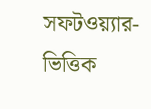সফটওয়্যার-ভিত্তিক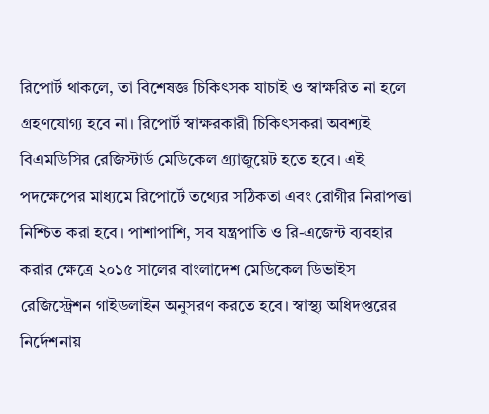রিপোর্ট থাকলে, তা বিশেষজ্ঞ চিকিৎসক যাচাই ও স্বাক্ষরিত না হলে গ্রহণযোগ্য হবে না। রিপোর্ট স্বাক্ষরকারী চিকিৎসকরা অবশ্যই বিএমডিসির রেজিস্টার্ড মেডিকেল গ্র্যাজুয়েট হতে হবে। এই পদক্ষেপের মাধ্যমে রিপোর্টে তথ্যের সঠিকতা এবং রোগীর নিরাপত্তা নিশ্চিত করা হবে। পাশাপাশি, সব যন্ত্রপাতি ও রি-এজেন্ট ব্যবহার করার ক্ষেত্রে ২০১৫ সালের বাংলাদেশ মেডিকেল ডিভাইস রেজিস্ট্রেশন গাইডলাইন অনুসরণ করতে হবে। স্বাস্থ্য অধিদপ্তরের নির্দেশনায়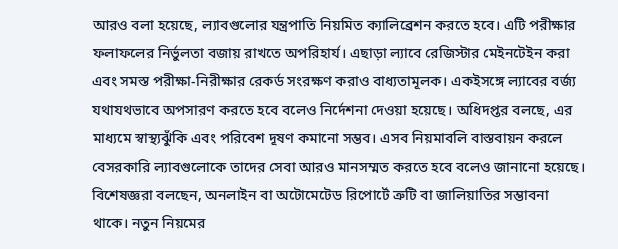আরও বলা হয়েছে, ল্যাবগুলোর যন্ত্রপাতি নিয়মিত ক্যালিব্রেশন করতে হবে। এটি পরীক্ষার ফলাফলের নির্ভুলতা বজায় রাখতে অপরিহার্য। এছাড়া ল্যাবে রেজিস্টার মেইনটেইন করা এবং সমস্ত পরীক্ষা-নিরীক্ষার রেকর্ড সংরক্ষণ করাও বাধ্যতামূলক। একইসঙ্গে ল্যাবের বর্জ্য যথাযথভাবে অপসারণ করতে হবে বলেও নির্দেশনা দেওয়া হয়েছে। অধিদপ্তর বলছে, এর মাধ্যমে স্বাস্থ্যঝুঁকি এবং পরিবেশ দূষণ কমানো সম্ভব। এসব নিয়মাবলি বাস্তবায়ন করলে বেসরকারি ল্যাবগুলোকে তাদের সেবা আরও মানসম্মত করতে হবে বলেও জানানো হয়েছে। বিশেষজ্ঞরা বলছেন, অনলাইন বা অটোমেটেড রিপোর্টে ত্রুটি বা জালিয়াতির সম্ভাবনা থাকে। নতুন নিয়মের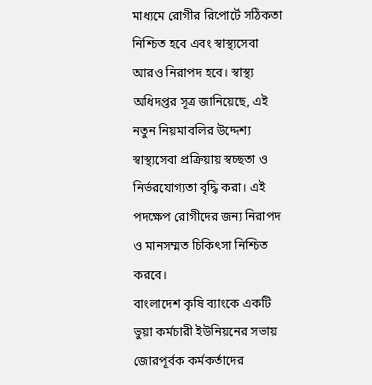মাধ্যমে রোগীর রিপোর্টে সঠিকতা নিশ্চিত হবে এবং স্বাস্থ্যসেবা আরও নিরাপদ হবে। স্বাস্থ্য অধিদপ্তর সূত্র জানিয়েছে, এই নতুন নিয়মাবলির উদ্দেশ্য স্বাস্থ্যসেবা প্রক্রিয়ায় স্বচ্ছতা ও নির্ভরযোগ্যতা বৃদ্ধি করা। এই পদক্ষেপ রোগীদের জন্য নিরাপদ ও মানসম্মত চিকিৎসা নিশ্চিত করবে।
বাংলাদেশ কৃষি ব্যাংকে একটি ভুয়া কর্মচারী ইউনিয়নের সভায় জোরপূর্বক কর্মকর্তাদের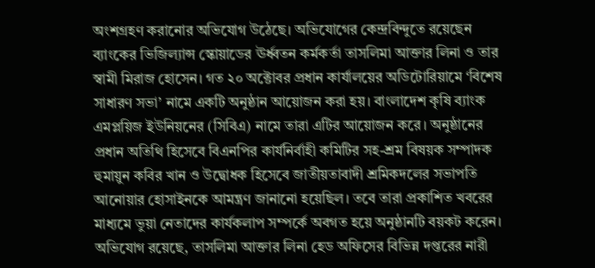অংশগ্রহণ করানোর অভিযোগ উঠেছে। অভিযোগের কেন্দ্রবিন্দুতে রয়েছেন ব্যাংকের ভিজিল্যান্স স্কোয়াডের ঊর্ধ্বতন কর্মকর্তা তাসলিমা আক্তার লিনা ও তার স্বামী মিরাজ হোসেন। গত ২০ অক্টোবর প্রধান কার্যালয়ের অডিটোরিয়ামে ‘বিশেষ সাধারণ সভা’ নামে একটি অনুষ্ঠান আয়োজন করা হয়। বাংলাদেশ কৃষি ব্যাংক এমপ্লয়িজ ইউনিয়নের (সিবিএ) নামে তারা এটির আয়োজন করে। অনুষ্ঠানের প্রধান অতিথি হিসেবে বিএনপির কার্যনির্বাহী কমিটির সহ-শ্রম বিষয়ক সম্পাদক হুমায়ুন কবির খান ও উদ্বোধক হিসেবে জাতীয়তাবাদী শ্রমিকদলের সভাপতি আনোয়ার হোসাইনকে আমন্ত্রণ জানানো হয়েছিল। তবে তারা প্রকাশিত খবরের মাধ্যমে ভুয়া নেতাদের কার্যকলাপ সম্পর্কে অবগত হয়ে অনুষ্ঠানটি বয়কট করেন। অভিযোগ রয়েছে, তাসলিমা আক্তার লিনা হেড অফিসের বিভিন্ন দপ্তরের নারী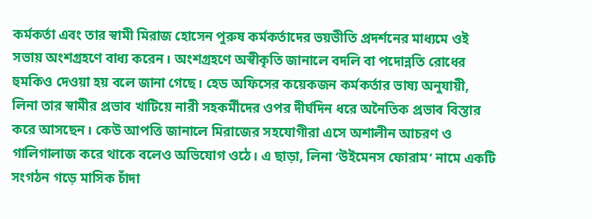কর্মকর্তা এবং তার স্বামী মিরাজ হোসেন পুরুষ কর্মকর্তাদের ভয়ভীতি প্রদর্শনের মাধ্যমে ওই সভায় অংশগ্রহণে বাধ্য করেন। অংশগ্রহণে অস্বীকৃতি জানালে বদলি বা পদোন্নতি রোধের হুমকিও দেওয়া হয় বলে জানা গেছে। হেড অফিসের কয়েকজন কর্মকর্তার ভাষ্য অনুযায়ী, লিনা তার স্বামীর প্রভাব খাটিয়ে নারী সহকর্মীদের ওপর দীর্ঘদিন ধরে অনৈতিক প্রভাব বিস্তার করে আসছেন। কেউ আপত্তি জানালে মিরাজের সহযোগীরা এসে অশালীন আচরণ ও গালিগালাজ করে থাকে বলেও অভিযোগ ওঠে। এ ছাড়া, লিনা ‘উইমেনস ফোরাম’ নামে একটি সংগঠন গড়ে মাসিক চাঁদা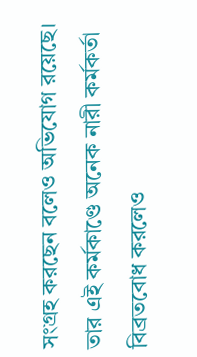সংগ্রহ করছেন বলেও অভিযোগ রয়েছে। তার এই কর্মকাণ্ডে অনেক নারী কর্মকর্তা বিব্রতবোধ করলেও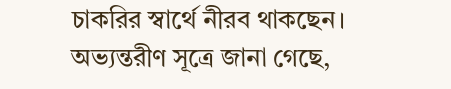চাকরির স্বার্থে নীরব থাকছেন। অভ্যন্তরীণ সূত্রে জানা গেছে,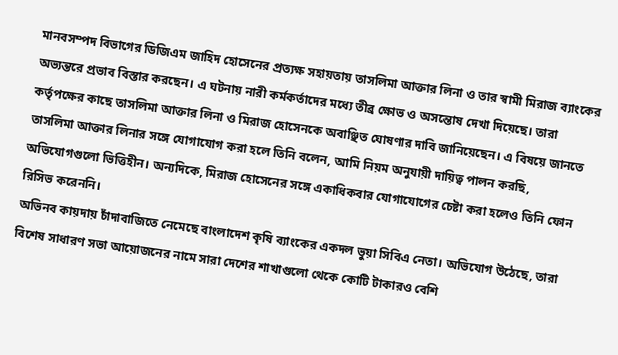মানবসম্পদ বিভাগের ডিজিএম জাহিদ হোসেনের প্রত্যক্ষ সহায়তায় তাসলিমা আক্তার লিনা ও তার স্বামী মিরাজ ব্যাংকের অভ্যন্তরে প্রভাব বিস্তার করছেন। এ ঘটনায় নারী কর্মকর্তাদের মধ্যে তীব্র ক্ষোভ ও অসন্তোষ দেখা দিয়েছে। তারা কর্তৃপক্ষের কাছে তাসলিমা আক্তার লিনা ও মিরাজ হোসেনকে অবাঞ্ছিত ঘোষণার দাবি জানিয়েছেন। এ বিষয়ে জানতে তাসলিমা আক্তার লিনার সঙ্গে যোগাযোগ করা হলে তিনি বলেন, আমি নিয়ম অনুযায়ী দায়িত্ব পালন করছি, অভিযোগগুলো ভিত্তিহীন। অন্যদিকে, মিরাজ হোসেনের সঙ্গে একাধিকবার যোগাযোগের চেষ্টা করা হলেও তিনি ফোন রিসিভ করেননি।
অভিনব কায়দায় চাঁদাবাজিতে নেমেছে বাংলাদেশ কৃষি ব্যাংকের একদল ভুয়া সিবিএ নেতা। অভিযোগ উঠেছে, তারা বিশেষ সাধারণ সভা আয়োজনের নামে সারা দেশের শাখাগুলো থেকে কোটি টাকারও বেশি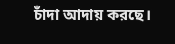চাঁদা আদায় করছে।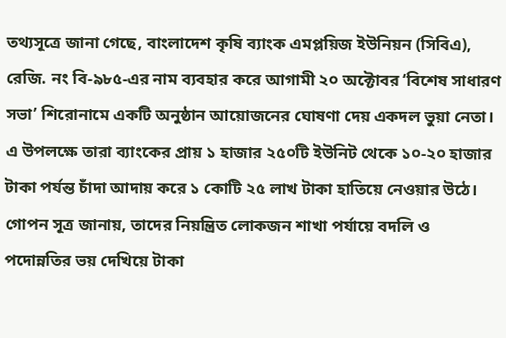তথ্যসূত্রে জানা গেছে, বাংলাদেশ কৃষি ব্যাংক এমপ্লয়িজ ইউনিয়ন (সিবিএ), রেজি. নং বি-৯৮৫-এর নাম ব্যবহার করে আগামী ২০ অক্টোবর ‘বিশেষ সাধারণ সভা’ শিরোনামে একটি অনুষ্ঠান আয়োজনের ঘোষণা দেয় একদল ভুয়া নেতা। এ উপলক্ষে তারা ব্যাংকের প্রায় ১ হাজার ২৫০টি ইউনিট থেকে ১০-২০ হাজার টাকা পর্যন্ত চাঁদা আদায় করে ১ কোটি ২৫ লাখ টাকা হাতিয়ে নেওয়ার উঠে। গোপন সূত্র জানায়, তাদের নিয়ন্ত্রিত লোকজন শাখা পর্যায়ে বদলি ও পদোন্নতির ভয় দেখিয়ে টাকা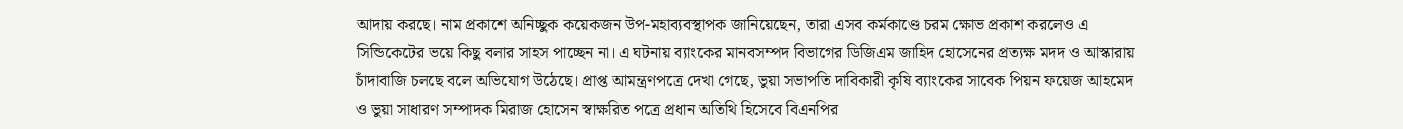আদায় করছে। নাম প্রকাশে অনিচ্ছুক কয়েকজন উপ-মহাব্যবস্থাপক জানিয়েছেন, তারা এসব কর্মকাণ্ডে চরম ক্ষোভ প্রকাশ করলেও এ সিন্ডিকেটের ভয়ে কিছু বলার সাহস পাচ্ছেন না। এ ঘটনায় ব্যাংকের মানবসম্পদ বিভাগের ডিজিএম জাহিদ হোসেনের প্রত্যক্ষ মদদ ও আস্কারায় চাঁদাবাজি চলছে বলে অভিযোগ উঠেছে। প্রাপ্ত আমন্ত্রণপত্রে দেখা গেছে, ভুয়া সভাপতি দাবিকারী কৃষি ব্যাংকের সাবেক পিয়ন ফয়েজ আহমেদ ও ভুয়া সাধারণ সম্পাদক মিরাজ হোসেন স্বাক্ষরিত পত্রে প্রধান অতিথি হিসেবে বিএনপির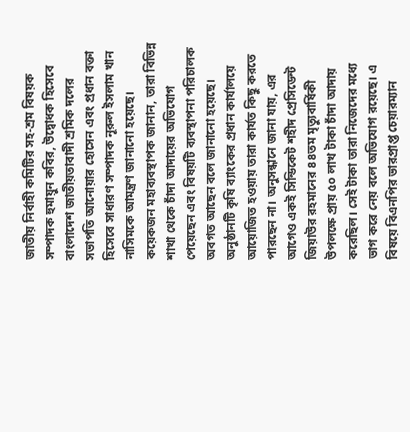জাতীয় নির্বাহী কমিটির সহ-শ্রম বিষয়ক সম্পাদক হুমায়ুন কবির, উদ্বোধক হিসেবে বাংলাদেশ জাতীয়তাবাদী শ্রমিক দলের সভাপতি আনোয়ার হোসেন এবং প্রধান বক্তা হিসেবে সাধারণ সম্পাদক নূরুল ইসলাম খান নাসিমকে আমন্ত্রণ জানানো হয়েছে। কয়েকজন মহাব্যবস্থাপক জানান, তারা বিভিন্ন শাখা থেকে চাঁদা আদায়ের অভিযোগ পেয়েছেন এবং বিষয়টি ব্যবস্থাপনা পরিচালক অবগত আছেন বলে জানানো হয়েছে। অনুষ্ঠানটি কৃষি ব্যাংকের প্রধান কার্যালয়ে আয়োজিত হওয়ায় তারা কার্যত কিছু করতে পারছেন না। অনুসন্ধানে জানা যায়, এর আগেও একই সিন্ডিকেট শহীদ প্রেসিডেন্ট জিয়াউর রহমানের ৪৪তম মৃত্যুবার্ষিকী উপলক্ষে প্রায় ৫০ লাখ টাকা চাঁদা আদায় করেছিল। সেই টাকা তারা নিজেদের মধ্যে ভাগ করে নেয় বলে অভিযোগ রয়েছে। এ বিষয়ে বিএনপির ভারপ্রাপ্ত চেয়ারম্যান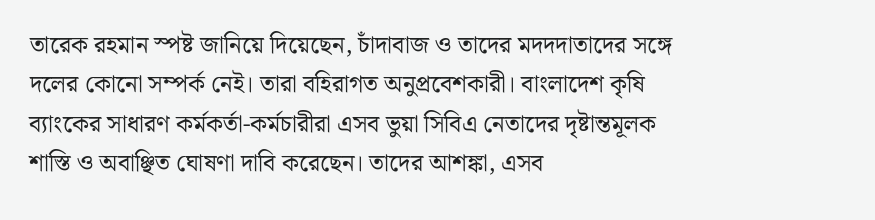তারেক রহমান স্পষ্ট জানিয়ে দিয়েছেন, চাঁদাবাজ ও তাদের মদদদাতাদের সঙ্গে দলের কোনো সম্পর্ক নেই। তারা বহিরাগত অনুপ্রবেশকারী। বাংলাদেশ কৃষি ব্যাংকের সাধারণ কর্মকর্তা-কর্মচারীরা এসব ভুয়া সিবিএ নেতাদের দৃষ্টান্তমূলক শাস্তি ও অবাঞ্ছিত ঘোষণা দাবি করেছেন। তাদের আশঙ্কা, এসব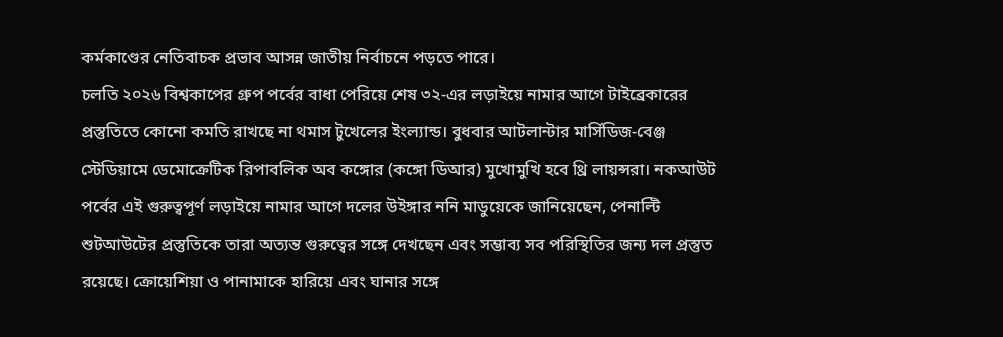কর্মকাণ্ডের নেতিবাচক প্রভাব আসন্ন জাতীয় নির্বাচনে পড়তে পারে।
চলতি ২০২৬ বিশ্বকাপের গ্রুপ পর্বের বাধা পেরিয়ে শেষ ৩২-এর লড়াইয়ে নামার আগে টাইব্রেকারের প্রস্তুতিতে কোনো কমতি রাখছে না থমাস টুখেলের ইংল্যান্ড। বুধবার আটলান্টার মার্সিডিজ-বেঞ্জ স্টেডিয়ামে ডেমোক্রেটিক রিপাবলিক অব কঙ্গোর (কঙ্গো ডিআর) মুখোমুখি হবে থ্রি লায়ন্সরা। নকআউট পর্বের এই গুরুত্বপূর্ণ লড়াইয়ে নামার আগে দলের উইঙ্গার ননি মাডুয়েকে জানিয়েছেন, পেনাল্টি শুটআউটের প্রস্তুতিকে তারা অত্যন্ত গুরুত্বের সঙ্গে দেখছেন এবং সম্ভাব্য সব পরিস্থিতির জন্য দল প্রস্তুত রয়েছে। ক্রোয়েশিয়া ও পানামাকে হারিয়ে এবং ঘানার সঙ্গে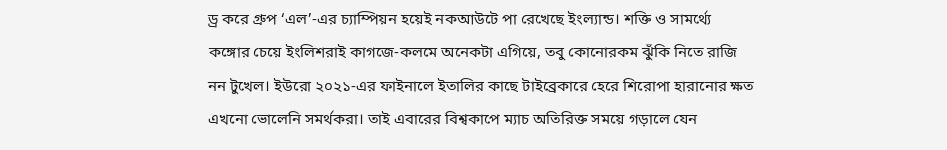ড্র করে গ্রুপ ‘এল’-এর চ্যাম্পিয়ন হয়েই নকআউটে পা রেখেছে ইংল্যান্ড। শক্তি ও সামর্থ্যে কঙ্গোর চেয়ে ইংলিশরাই কাগজে-কলমে অনেকটা এগিয়ে, তবু কোনোরকম ঝুঁকি নিতে রাজি নন টুখেল। ইউরো ২০২১-এর ফাইনালে ইতালির কাছে টাইব্রেকারে হেরে শিরোপা হারানোর ক্ষত এখনো ভোলেনি সমর্থকরা। তাই এবারের বিশ্বকাপে ম্যাচ অতিরিক্ত সময়ে গড়ালে যেন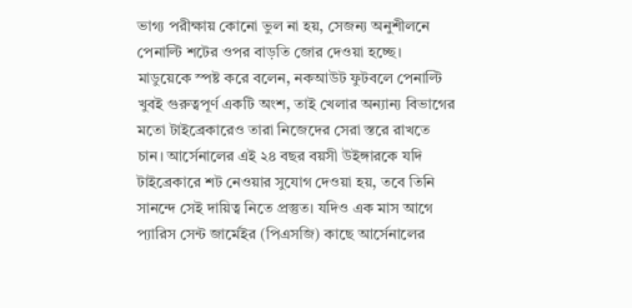ভাগ্য পরীক্ষায় কোনো ভুল না হয়, সেজন্য অনুশীলনে পেনাল্টি শটের ওপর বাড়তি জোর দেওয়া হচ্ছে। মাডুয়েকে স্পষ্ট করে বলেন, নকআউট ফুটবলে পেনাল্টি খুবই গুরুত্বপূর্ণ একটি অংশ, তাই খেলার অন্যান্য বিভাগের মতো টাইব্রেকারেও তারা নিজেদের সেরা স্তরে রাখতে চান। আর্সেনালের এই ২৪ বছর বয়সী উইঙ্গারকে যদি টাইব্রেকারে শট নেওয়ার সুযোগ দেওয়া হয়, তবে তিনি সানন্দে সেই দায়িত্ব নিতে প্রস্তুত। যদিও এক মাস আগে প্যারিস সেন্ট জার্মেইর (পিএসজি) কাছে আর্সেনালের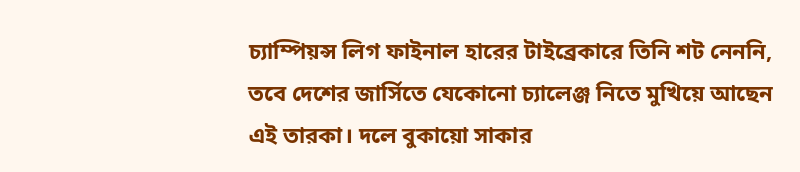চ্যাম্পিয়ন্স লিগ ফাইনাল হারের টাইব্রেকারে তিনি শট নেননি, তবে দেশের জার্সিতে যেকোনো চ্যালেঞ্জ নিতে মুখিয়ে আছেন এই তারকা। দলে বুকায়ো সাকার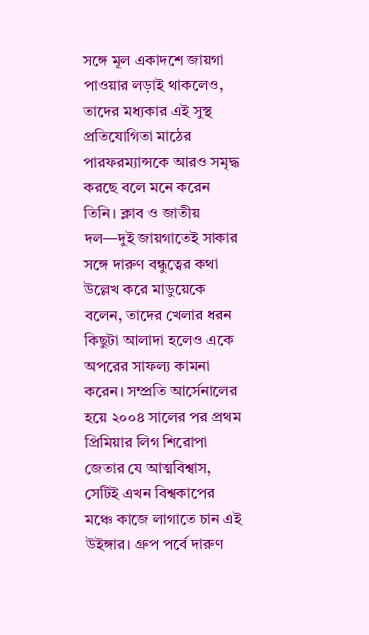সঙ্গে মূল একাদশে জায়গা পাওয়ার লড়াই থাকলেও, তাদের মধ্যকার এই সুস্থ প্রতিযোগিতা মাঠের পারফরম্যান্সকে আরও সমৃদ্ধ করছে বলে মনে করেন তিনি। ক্লাব ও জাতীয় দল—দুই জায়গাতেই সাকার সঙ্গে দারুণ বন্ধুত্বের কথা উল্লেখ করে মাডুয়েকে বলেন, তাদের খেলার ধরন কিছুটা আলাদা হলেও একে অপরের সাফল্য কামনা করেন। সম্প্রতি আর্সেনালের হয়ে ২০০৪ সালের পর প্রথম প্রিমিয়ার লিগ শিরোপা জেতার যে আত্মবিশ্বাস, সেটিই এখন বিশ্বকাপের মঞ্চে কাজে লাগাতে চান এই উইঙ্গার। গ্রুপ পর্বে দারুণ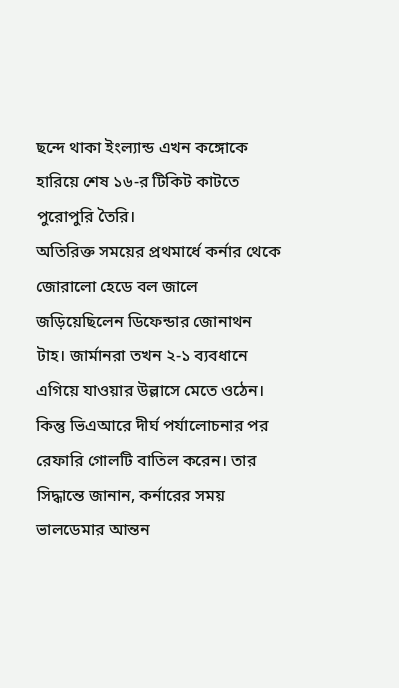ছন্দে থাকা ইংল্যান্ড এখন কঙ্গোকে হারিয়ে শেষ ১৬-র টিকিট কাটতে পুরোপুরি তৈরি।
অতিরিক্ত সময়ের প্রথমার্ধে কর্নার থেকে জোরালো হেডে বল জালে জড়িয়েছিলেন ডিফেন্ডার জোনাথন টাহ। জার্মানরা তখন ২-১ ব্যবধানে এগিয়ে যাওয়ার উল্লাসে মেতে ওঠেন। কিন্তু ভিএআরে দীর্ঘ পর্যালোচনার পর রেফারি গোলটি বাতিল করেন। তার সিদ্ধান্তে জানান, কর্নারের সময় ভালডেমার আন্তন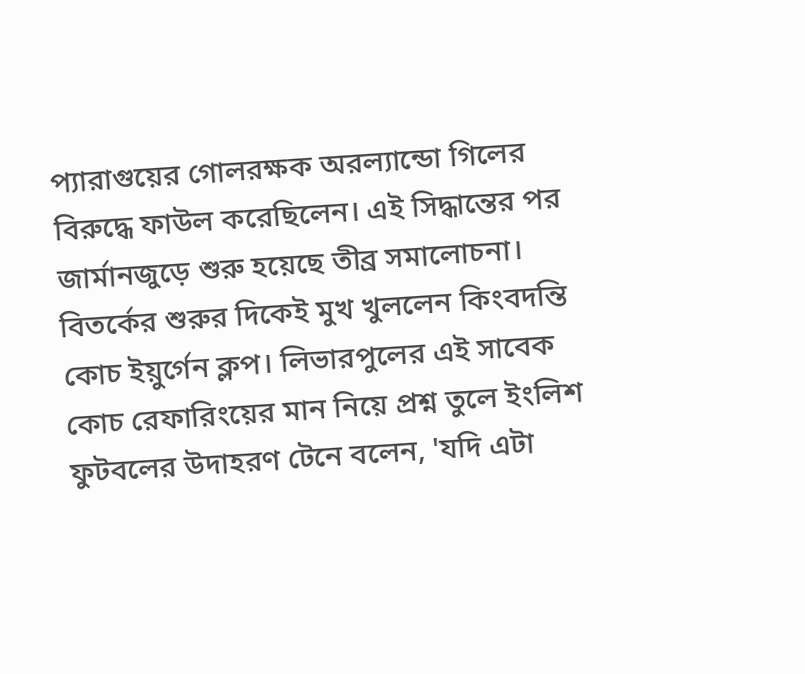প্যারাগুয়ের গোলরক্ষক অরল্যান্ডো গিলের বিরুদ্ধে ফাউল করেছিলেন। এই সিদ্ধান্তের পর জার্মানজুড়ে শুরু হয়েছে তীব্র সমালোচনা। বিতর্কের শুরুর দিকেই মুখ খুললেন কিংবদন্তি কোচ ইয়ুর্গেন ক্লপ। লিভারপুলের এই সাবেক কোচ রেফারিংয়ের মান নিয়ে প্রশ্ন তুলে ইংলিশ ফুটবলের উদাহরণ টেনে বলেন, 'যদি এটা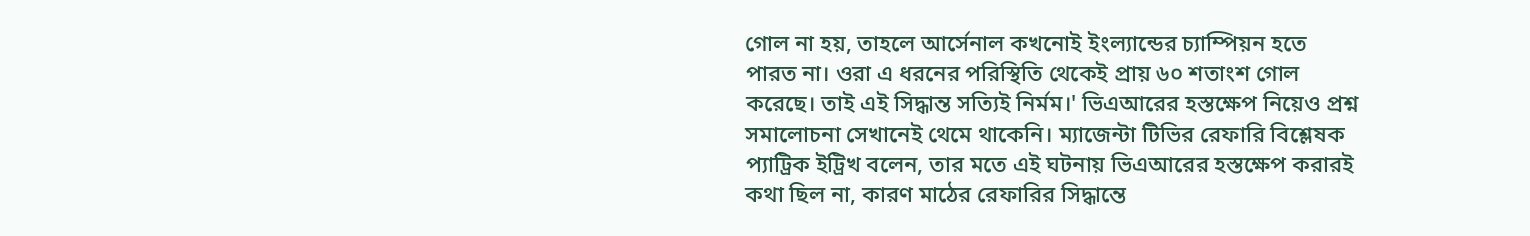গোল না হয়, তাহলে আর্সেনাল কখনোই ইংল্যান্ডের চ্যাম্পিয়ন হতে পারত না। ওরা এ ধরনের পরিস্থিতি থেকেই প্রায় ৬০ শতাংশ গোল করেছে। তাই এই সিদ্ধান্ত সত্যিই নির্মম।' ভিএআরের হস্তক্ষেপ নিয়েও প্রশ্ন সমালোচনা সেখানেই থেমে থাকেনি। ম্যাজেন্টা টিভির রেফারি বিশ্লেষক প্যাট্রিক ইট্রিখ বলেন, তার মতে এই ঘটনায় ভিএআরের হস্তক্ষেপ করারই কথা ছিল না, কারণ মাঠের রেফারির সিদ্ধান্তে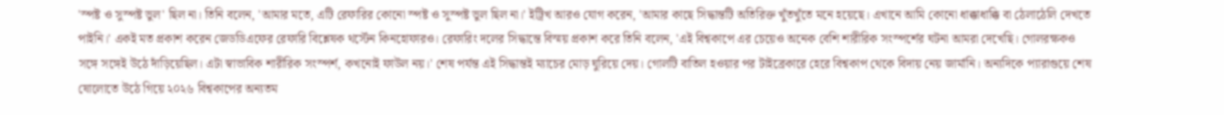'স্পষ্ট ও সুস্পষ্ট ভুল' ছিল না। তিনি বলেন, 'আমার মতে, এটি রেফারির কোনো স্পষ্ট ও সুস্পষ্ট ভুল ছিল না।' ইট্রিখ আরও যোগ করেন, 'আমার কাছে সিদ্ধান্তটি অতিরিক্ত খুঁতখুঁতে মনে হয়েছে। এখানে আমি কোনো ধাক্কাধাক্কি বা ঠেলাঠেলি দেখতে পাইনি।' একই মত প্রকাশ করেন জেডডিএফের রেফারি বিশ্লেষক থর্স্টেন কিনহোফারও। রেফারিং দলের সিদ্ধান্তে বিস্ময় প্রকাশ করে তিনি বলেন, 'এই বিশ্বকাপে এর চেয়েও অনেক বেশি শারীরিক সংস্পর্শের ঘটনা আমরা দেখেছি। গোলরক্ষকও সঙ্গে সঙ্গেই উঠে দাঁড়িয়েছিল। এটা স্বাভাবিক শারীরিক সংস্পর্শ, কখনোই ফাউল নয়।' শেষ পর্যন্ত এই সিদ্ধান্তই ম্যাচের মোড় ঘুরিয়ে দেয়। গোলটি বাতিল হওয়ার পর টাইব্রেকারে হেরে বিশ্বকাপ থেকে বিদায় নেয় জার্মানি। অন্যদিকে প্যারাগুয়ে শেষ ষোলোতে উঠে গিয়ে ২০২৬ বিশ্বকাপের অন্যতম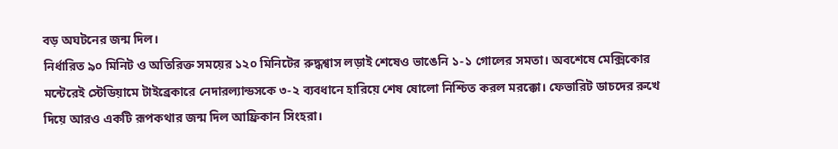বড় অঘটনের জন্ম দিল।
নির্ধারিত ৯০ মিনিট ও অতিরিক্ত সময়ের ১২০ মিনিটের রুদ্ধশ্বাস লড়াই শেষেও ভাঙেনি ১-১ গোলের সমতা। অবশেষে মেক্সিকোর মন্টেরেই স্টেডিয়ামে টাইব্রেকারে নেদারল্যান্ডসকে ৩-২ ব্যবধানে হারিয়ে শেষ ষোলো নিশ্চিত করল মরক্কো। ফেভারিট ডাচদের রুখে দিয়ে আরও একটি রূপকথার জন্ম দিল আফ্রিকান সিংহরা।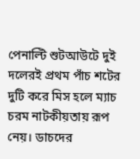পেনাল্টি শুটআউটে দুই দলেরই প্রথম পাঁচ শটের দুটি করে মিস হলে ম্যাচ চরম নাটকীয়তায় রূপ নেয়। ডাচদের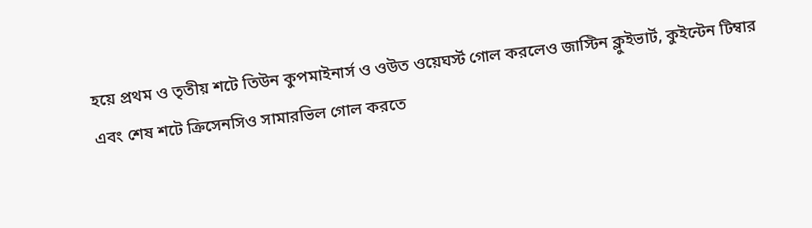হয়ে প্রথম ও তৃতীয় শটে তিউন কুপমাইনার্স ও ওউত ওয়েঘর্স্ট গোল করলেও জাস্টিন ক্লুইভার্ট, কুইন্টেন টিম্বার এবং শেষ শটে ক্রিসেনসিও সামারভিল গোল করতে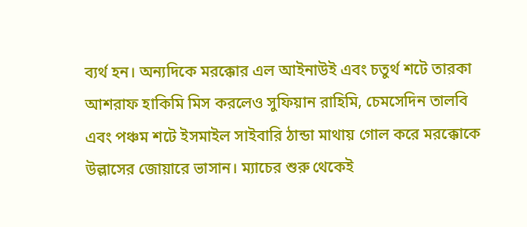ব্যর্থ হন। অন্যদিকে মরক্কোর এল আইনাউই এবং চতুর্থ শটে তারকা আশরাফ হাকিমি মিস করলেও সুফিয়ান রাহিমি, চেমসেদিন তালবি এবং পঞ্চম শটে ইসমাইল সাইবারি ঠান্ডা মাথায় গোল করে মরক্কোকে উল্লাসের জোয়ারে ভাসান। ম্যাচের শুরু থেকেই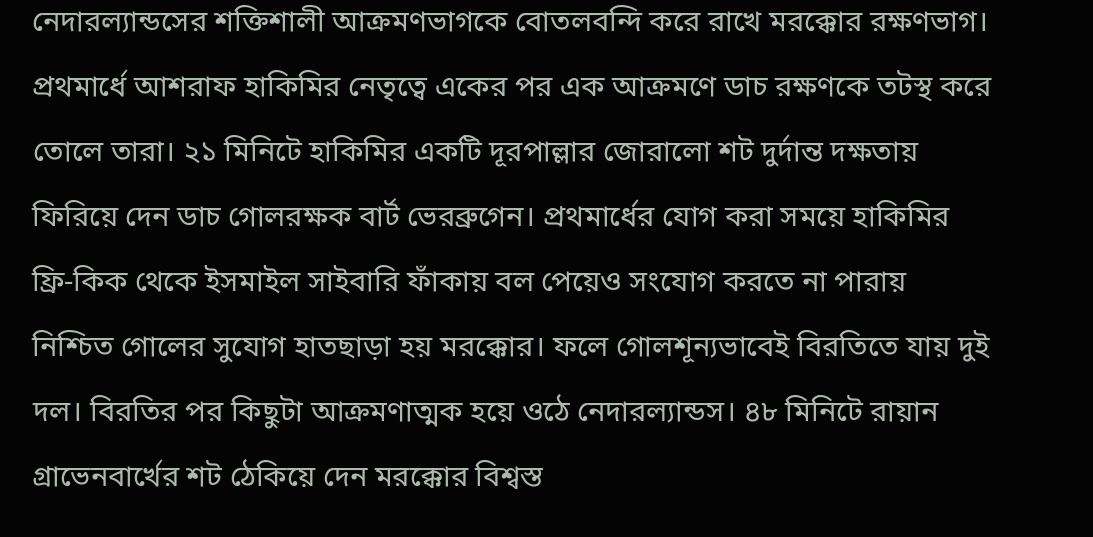নেদারল্যান্ডসের শক্তিশালী আক্রমণভাগকে বোতলবন্দি করে রাখে মরক্কোর রক্ষণভাগ। প্রথমার্ধে আশরাফ হাকিমির নেতৃত্বে একের পর এক আক্রমণে ডাচ রক্ষণকে তটস্থ করে তোলে তারা। ২১ মিনিটে হাকিমির একটি দূরপাল্লার জোরালো শট দুর্দান্ত দক্ষতায় ফিরিয়ে দেন ডাচ গোলরক্ষক বার্ট ভেরব্রুগেন। প্রথমার্ধের যোগ করা সময়ে হাকিমির ফ্রি-কিক থেকে ইসমাইল সাইবারি ফাঁকায় বল পেয়েও সংযোগ করতে না পারায় নিশ্চিত গোলের সুযোগ হাতছাড়া হয় মরক্কোর। ফলে গোলশূন্যভাবেই বিরতিতে যায় দুই দল। বিরতির পর কিছুটা আক্রমণাত্মক হয়ে ওঠে নেদারল্যান্ডস। ৪৮ মিনিটে রায়ান গ্রাভেনবার্খের শট ঠেকিয়ে দেন মরক্কোর বিশ্বস্ত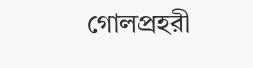গোলপ্রহরী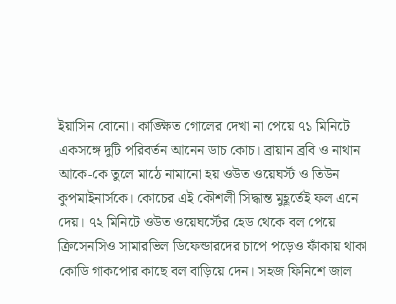ইয়াসিন বোনো। কাঙ্ক্ষিত গোলের দেখা না পেয়ে ৭১ মিনিটে একসঙ্গে দুটি পরিবর্তন আনেন ডাচ কোচ। ব্রায়ান ব্রবি ও নাথান আকে-কে তুলে মাঠে নামানো হয় ওউত ওয়েঘর্স্ট ও তিউন কুপমাইনার্সকে। কোচের এই কৌশলী সিদ্ধান্ত মুহূর্তেই ফল এনে দেয়। ৭২ মিনিটে ওউত ওয়েঘর্স্টের হেড থেকে বল পেয়ে ক্রিসেনসিও সামারভিল ডিফেন্ডারদের চাপে পড়েও ফাঁকায় থাকা কোডি গাকপোর কাছে বল বাড়িয়ে দেন। সহজ ফিনিশে জাল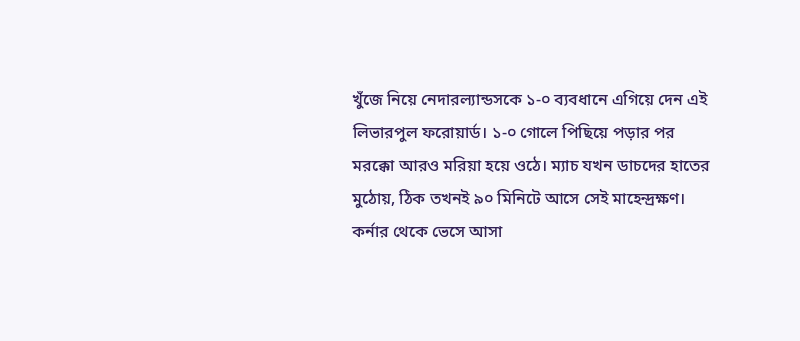খুঁজে নিয়ে নেদারল্যান্ডসকে ১-০ ব্যবধানে এগিয়ে দেন এই লিভারপুল ফরোয়ার্ড। ১-০ গোলে পিছিয়ে পড়ার পর মরক্কো আরও মরিয়া হয়ে ওঠে। ম্যাচ যখন ডাচদের হাতের মুঠোয়, ঠিক তখনই ৯০ মিনিটে আসে সেই মাহেন্দ্রক্ষণ। কর্নার থেকে ভেসে আসা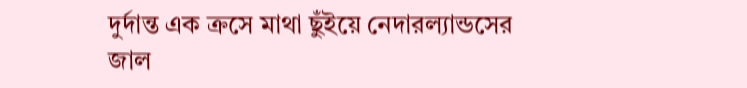দুর্দান্ত এক ক্রসে মাথা ছুঁইয়ে নেদারল্যান্ডসের জাল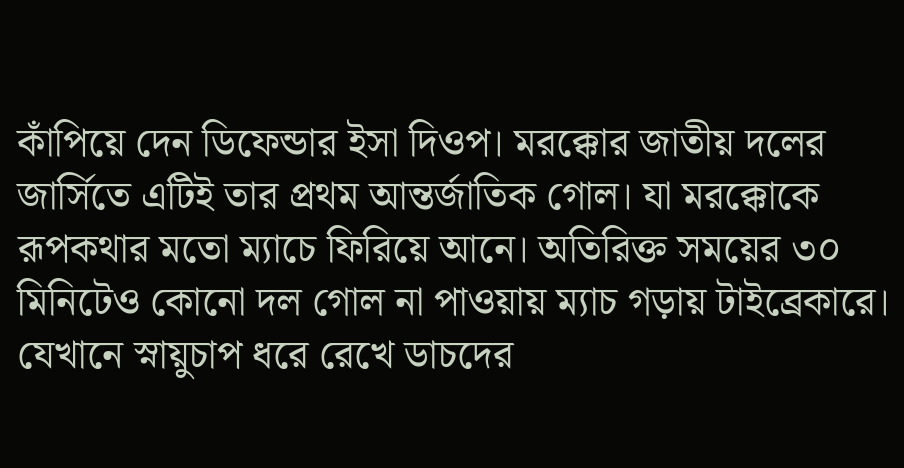কাঁপিয়ে দেন ডিফেন্ডার ইসা দিওপ। মরক্কোর জাতীয় দলের জার্সিতে এটিই তার প্রথম আন্তর্জাতিক গোল। যা মরক্কোকে রূপকথার মতো ম্যাচে ফিরিয়ে আনে। অতিরিক্ত সময়ের ৩০ মিনিটেও কোনো দল গোল না পাওয়ায় ম্যাচ গড়ায় টাইব্রেকারে। যেখানে স্নায়ুচাপ ধরে রেখে ডাচদের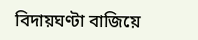বিদায়ঘণ্টা বাজিয়ে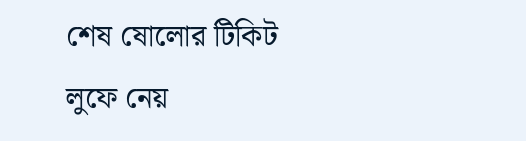শেষ ষোলোর টিকিট লুফে নেয়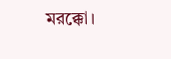মরক্কো।